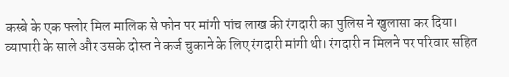कस्बे के एक फ्लोर मिल मालिक से फोन पर मांगी पांच लाख की रंगदारी का पुलिस ने खुलासा कर दिया। व्यापारी के साले और उसके दोस्त ने कर्ज चुकाने के लिए रंगदारी मांगी थी। रंगदारी न मिलने पर परिवार सहित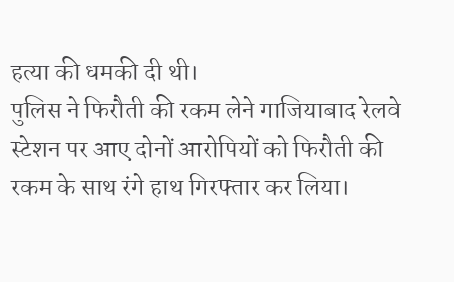हत्या की धमकी दी थी।
पुलिस ने फिरौती की रकम लेने गाजियाबाद रेलवे स्टेशन पर आए दोनों आरोपियों को फिरौती की रकम के साथ रंगे हाथ गिरफ्तार कर लिया।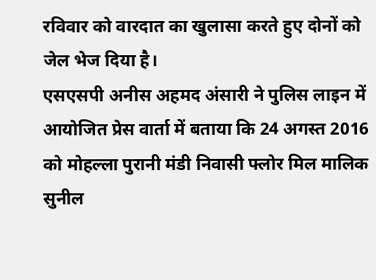रविवार को वारदात का खुलासा करते हुए दोनों को जेल भेज दिया है।
एसएसपी अनीस अहमद अंसारी ने पुलिस लाइन में आयोजित प्रेस वार्ता में बताया कि 24 अगस्त 2016 को मोहल्ला पुरानी मंडी निवासी फ्लोर मिल मालिक सुनील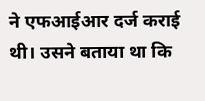ने एफआईआर दर्ज कराई थी। उसने बताया था कि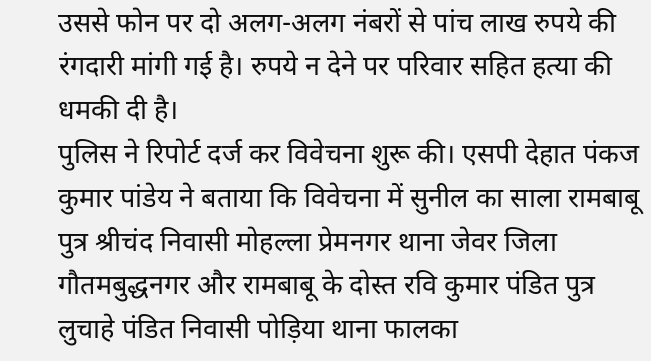उससे फोन पर दो अलग-अलग नंबरों से पांच लाख रुपये की रंगदारी मांगी गई है। रुपये न देने पर परिवार सहित हत्या की धमकी दी है।
पुलिस ने रिपोर्ट दर्ज कर विवेचना शुरू की। एसपी देहात पंकज कुमार पांडेय ने बताया कि विवेचना में सुनील का साला रामबाबू पुत्र श्रीचंद निवासी मोहल्ला प्रेमनगर थाना जेवर जिला गौतमबुद्धनगर और रामबाबू के दोस्त रवि कुमार पंडित पुत्र लुचाहे पंडित निवासी पोड़िया थाना फालका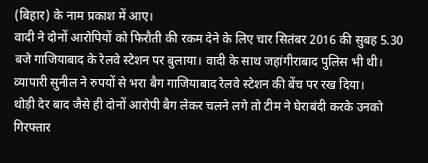(बिहार) के नाम प्रकाश में आए।
वादी ने दोनों आरोपियों को फिरौती की रकम देने के लिए चार सितंबर 2016 की सुबह 5.30 बजे गाजियाबाद के रेलवे स्टेशन पर बुलाया। वादी के साथ जहांगीराबाद पुलिस भी थी। व्यापारी सुनील ने रुपयों से भरा बैग गाजियाबाद रेलवे स्टेशन की बेंच पर रख दिया।
थोड़ी देर बाद जैसे ही दोनों आरोपी बैग लेकर चलने लगे तो टीम ने घेराबंदी करके उनको गिरफ्तार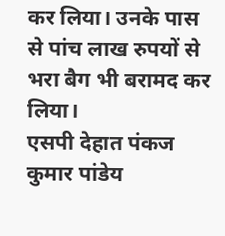कर लिया। उनके पास से पांच लाख रुपयों से भरा बैग भी बरामद कर लिया।
एसपी देहात पंकज कुमार पांडेय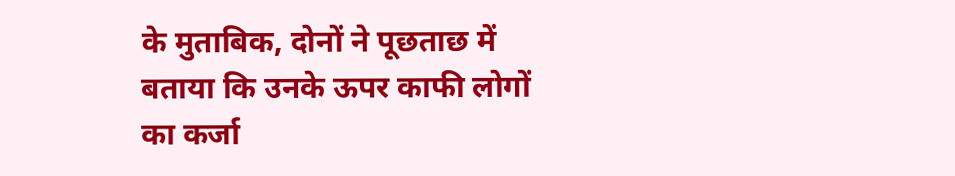के मुताबिक, दोनों ने पूछताछ में बताया कि उनके ऊपर काफी लोगों का कर्जा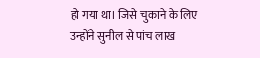हो गया था। जिसे चुकाने के लिए उन्होंने सुनील से पांच लाख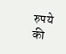रुपये की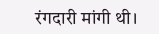रंगदारी मांगी थी।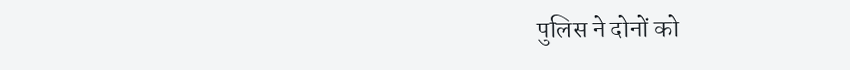पुलिस ने दोनों को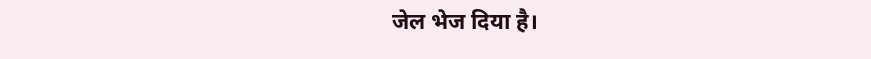जेल भेज दिया है।